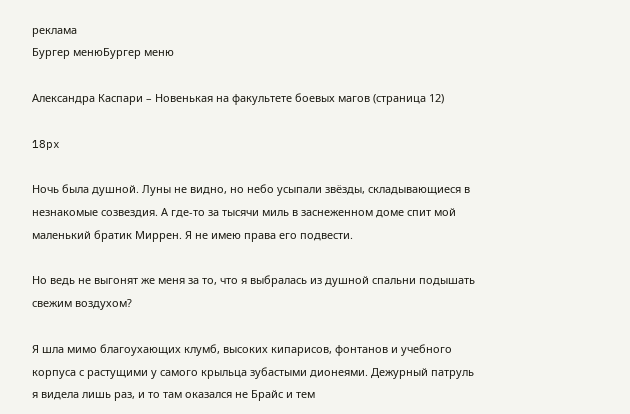реклама
Бургер менюБургер меню

Александра Каспари – Новенькая на факультете боевых магов (страница 12)

18px

Ночь была душной. Луны не видно, но небо усыпали звёзды, складывающиеся в незнакомые созвездия. А где-то за тысячи миль в заснеженном доме спит мой маленький братик Миррен. Я не имею права его подвести.

Но ведь не выгонят же меня за то, что я выбралась из душной спальни подышать свежим воздухом?

Я шла мимо благоухающих клумб, высоких кипарисов, фонтанов и учебного корпуса с растущими у самого крыльца зубастыми дионеями. Дежурный патруль я видела лишь раз, и то там оказался не Брайс и тем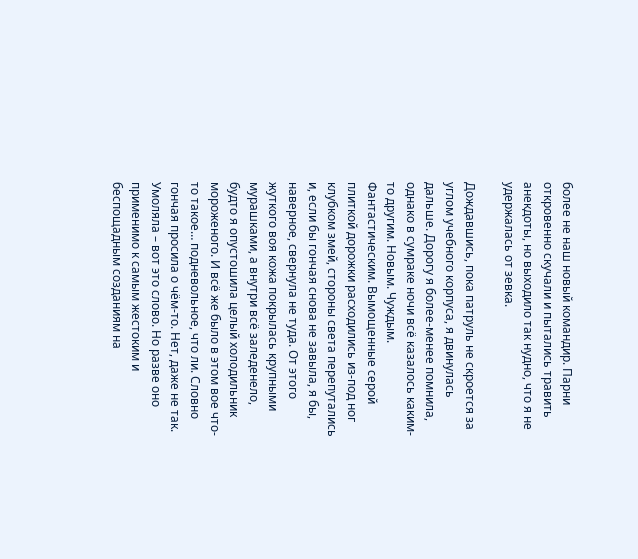более не наш новый командир. Парни откровенно скучали и пытались травить анекдоты, но выходило так нудно, что я не удержалась от зевка.

Дождавшись, пока патруль не скроется за углом учебного корпуса, я двинулась дальше. Дорогу я более-менее помнила, однако в сумраке ночи всё казалось каким-то другим. Новым. Чуждым. Фантастическим. Вымощенные серой плиткой дорожки расходились из-под ног клубком змей, стороны света перепутались и, если бы гончая снова не завыла, я бы, наверное, свернула не туда. От этого жуткого воя кожа покрылась крупными мурашками, а внутри всё заледенело, будто я опустошила целый холодильник мороженого. И всё же было в этом вое что-то такое… подневольное, что ли. Словно гончая просила о чём-то. Нет, даже не так. Умоляла – вот это слово. Но разве оно применимо к самым жестоким и беспощадным созданиям на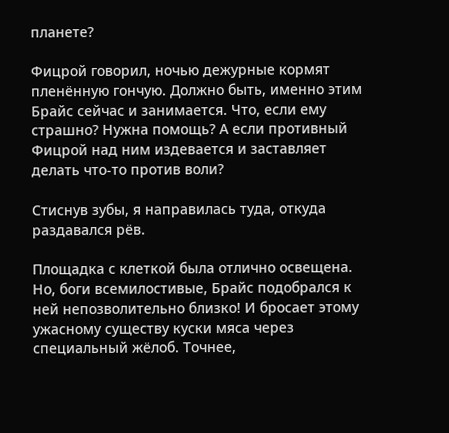планете?

Фицрой говорил, ночью дежурные кормят пленённую гончую. Должно быть, именно этим Брайс сейчас и занимается. Что, если ему страшно? Нужна помощь? А если противный Фицрой над ним издевается и заставляет делать что-то против воли?

Стиснув зубы, я направилась туда, откуда раздавался рёв.

Площадка с клеткой была отлично освещена. Но, боги всемилостивые, Брайс подобрался к ней непозволительно близко! И бросает этому ужасному существу куски мяса через специальный жёлоб. Точнее,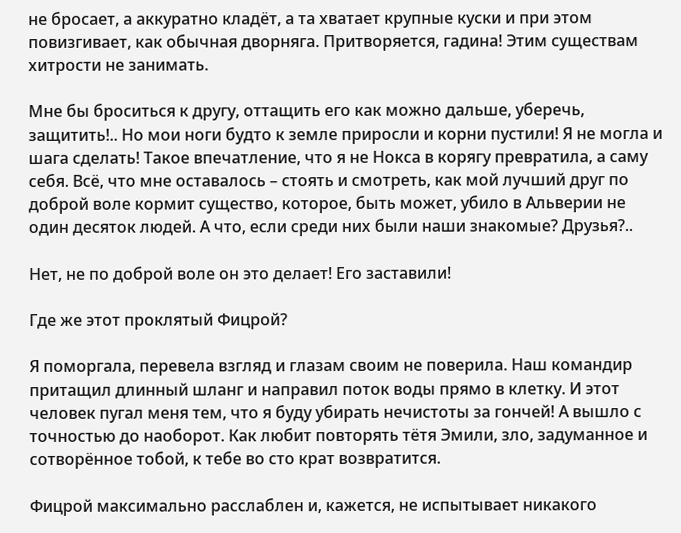не бросает, а аккуратно кладёт, а та хватает крупные куски и при этом повизгивает, как обычная дворняга. Притворяется, гадина! Этим существам хитрости не занимать.

Мне бы броситься к другу, оттащить его как можно дальше, уберечь, защитить!.. Но мои ноги будто к земле приросли и корни пустили! Я не могла и шага сделать! Такое впечатление, что я не Нокса в корягу превратила, а саму себя. Всё, что мне оставалось – стоять и смотреть, как мой лучший друг по доброй воле кормит существо, которое, быть может, убило в Альверии не один десяток людей. А что, если среди них были наши знакомые? Друзья?..

Нет, не по доброй воле он это делает! Его заставили!

Где же этот проклятый Фицрой?

Я поморгала, перевела взгляд и глазам своим не поверила. Наш командир притащил длинный шланг и направил поток воды прямо в клетку. И этот человек пугал меня тем, что я буду убирать нечистоты за гончей! А вышло с точностью до наоборот. Как любит повторять тётя Эмили, зло, задуманное и сотворённое тобой, к тебе во сто крат возвратится.

Фицрой максимально расслаблен и, кажется, не испытывает никакого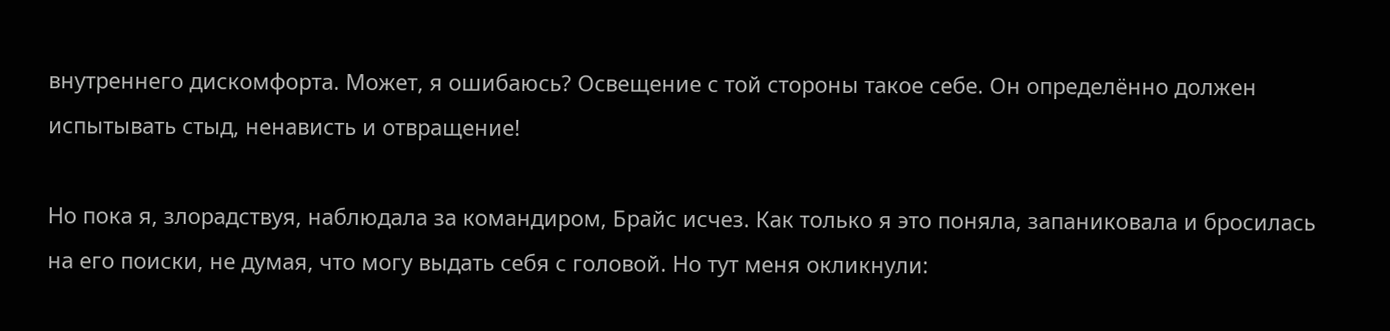внутреннего дискомфорта. Может, я ошибаюсь? Освещение с той стороны такое себе. Он определённо должен испытывать стыд, ненависть и отвращение!

Но пока я, злорадствуя, наблюдала за командиром, Брайс исчез. Как только я это поняла, запаниковала и бросилась на его поиски, не думая, что могу выдать себя с головой. Но тут меня окликнули: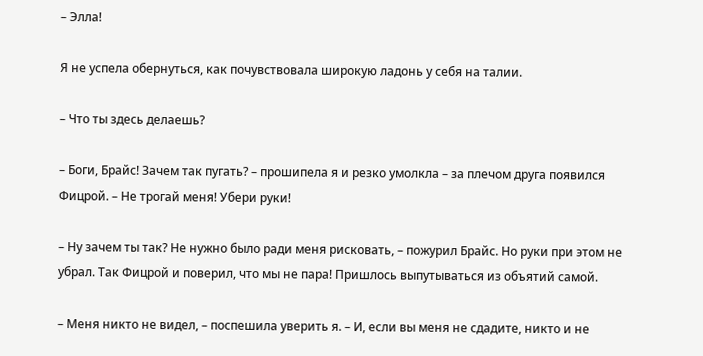– Элла!

Я не успела обернуться, как почувствовала широкую ладонь у себя на талии.

– Что ты здесь делаешь?

– Боги, Брайс! Зачем так пугать? – прошипела я и резко умолкла – за плечом друга появился Фицрой. – Не трогай меня! Убери руки!

– Ну зачем ты так? Не нужно было ради меня рисковать, – пожурил Брайс. Но руки при этом не убрал. Так Фицрой и поверил, что мы не пара! Пришлось выпутываться из объятий самой.

– Меня никто не видел, – поспешила уверить я. – И, если вы меня не сдадите, никто и не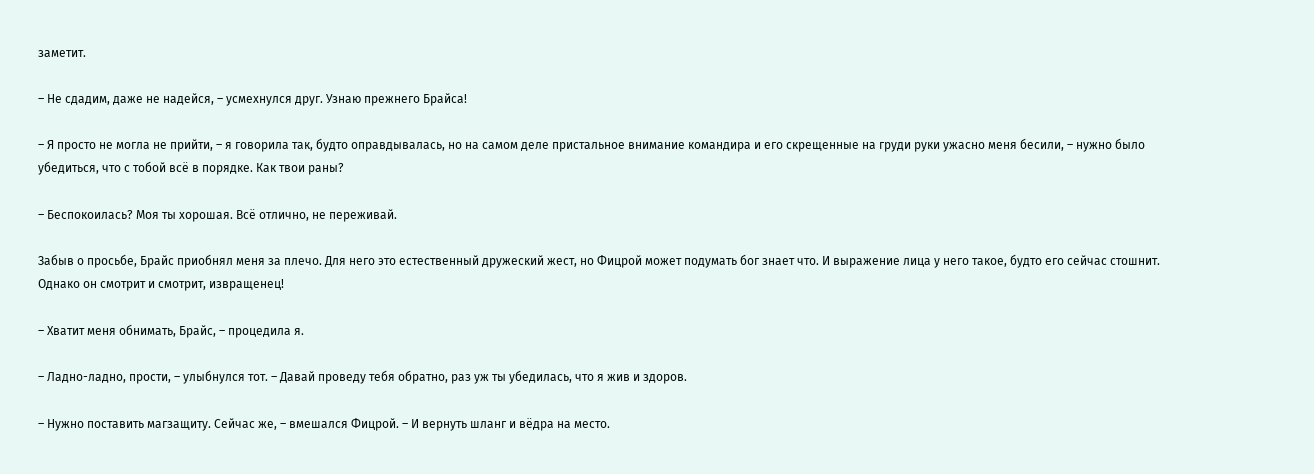заметит.

– Не сдадим, даже не надейся, – усмехнулся друг. Узнаю прежнего Брайса!

– Я просто не могла не прийти, – я говорила так, будто оправдывалась, но на самом деле пристальное внимание командира и его скрещенные на груди руки ужасно меня бесили, – нужно было убедиться, что с тобой всё в порядке. Как твои раны?

– Беспокоилась? Моя ты хорошая. Всё отлично, не переживай.

Забыв о просьбе, Брайс приобнял меня за плечо. Для него это естественный дружеский жест, но Фицрой может подумать бог знает что. И выражение лица у него такое, будто его сейчас стошнит. Однако он смотрит и смотрит, извращенец!

– Хватит меня обнимать, Брайс, – процедила я.

– Ладно-ладно, прости, – улыбнулся тот. – Давай проведу тебя обратно, раз уж ты убедилась, что я жив и здоров.

– Нужно поставить магзащиту. Сейчас же, – вмешался Фицрой. – И вернуть шланг и вёдра на место.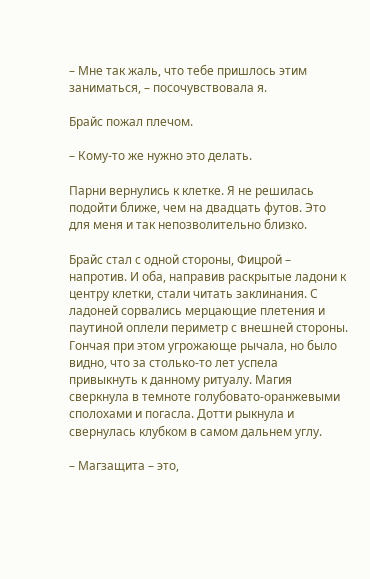– Мне так жаль, что тебе пришлось этим заниматься, – посочувствовала я.

Брайс пожал плечом.

– Кому-то же нужно это делать.

Парни вернулись к клетке. Я не решилась подойти ближе, чем на двадцать футов. Это для меня и так непозволительно близко.

Брайс стал с одной стороны, Фицрой – напротив. И оба, направив раскрытые ладони к центру клетки, стали читать заклинания. С ладоней сорвались мерцающие плетения и паутиной оплели периметр с внешней стороны. Гончая при этом угрожающе рычала, но было видно, что за столько-то лет успела привыкнуть к данному ритуалу. Магия сверкнула в темноте голубовато-оранжевыми сполохами и погасла. Дотти рыкнула и свернулась клубком в самом дальнем углу.

– Магзащита – это,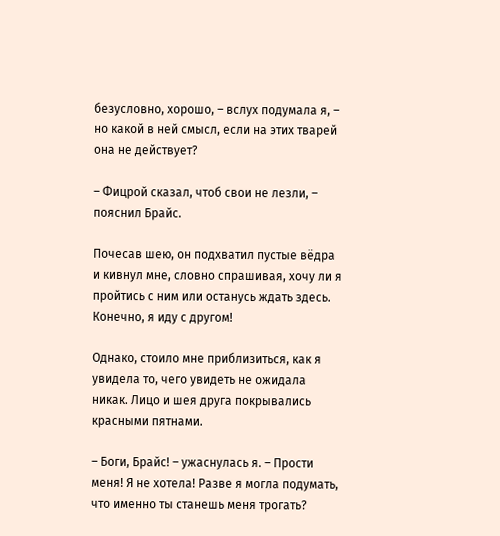безусловно, хорошо, – вслух подумала я, – но какой в ней смысл, если на этих тварей она не действует?

– Фицрой сказал, чтоб свои не лезли, – пояснил Брайс.

Почесав шею, он подхватил пустые вёдра и кивнул мне, словно спрашивая, хочу ли я пройтись с ним или останусь ждать здесь. Конечно, я иду с другом!

Однако, стоило мне приблизиться, как я увидела то, чего увидеть не ожидала никак. Лицо и шея друга покрывались красными пятнами.

– Боги, Брайс! – ужаснулась я. – Прости меня! Я не хотела! Разве я могла подумать, что именно ты станешь меня трогать?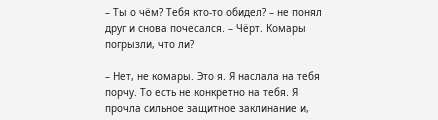– Ты о чём? Тебя кто-то обидел? – не понял друг и снова почесался. – Чёрт. Комары погрызли, что ли?

– Нет, не комары. Это я. Я наслала на тебя порчу. То есть не конкретно на тебя. Я прочла сильное защитное заклинание и,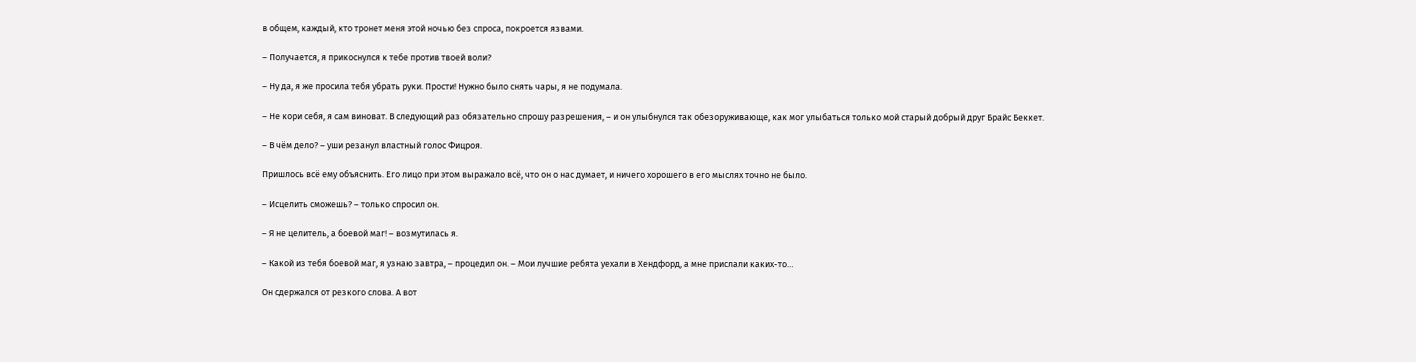в общем, каждый, кто тронет меня этой ночью без спроса, покроется язвами.

– Получается, я прикоснулся к тебе против твоей воли?

– Ну да, я же просила тебя убрать руки. Прости! Нужно было снять чары, я не подумала.

– Не кори себя, я сам виноват. В следующий раз обязательно спрошу разрешения, – и он улыбнулся так обезоруживающе, как мог улыбаться только мой старый добрый друг Брайс Беккет.

– В чём дело? – уши резанул властный голос Фицроя.

Пришлось всё ему объяснить. Его лицо при этом выражало всё, что он о нас думает, и ничего хорошего в его мыслях точно не было.

– Исцелить сможешь? – только спросил он.

– Я не целитель, а боевой маг! – возмутилась я.

– Какой из тебя боевой маг, я узнаю завтра, – процедил он. – Мои лучшие ребята уехали в Хендфорд, а мне прислали каких-то…

Он сдержался от резкого слова. А вот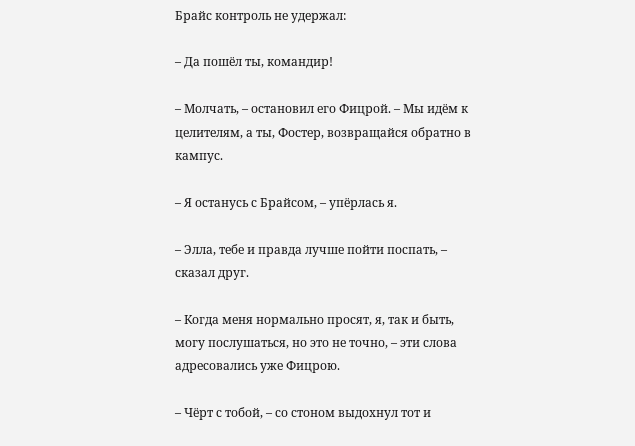Брайс контроль не удержал:

– Да пошёл ты, командир!

– Молчать, – остановил его Фицрой. – Мы идём к целителям, а ты, Фостер, возвращайся обратно в кампус.

– Я останусь с Брайсом, – упёрлась я.

– Элла, тебе и правда лучше пойти поспать, – сказал друг.

– Когда меня нормально просят, я, так и быть, могу послушаться, но это не точно, – эти слова адресовались уже Фицрою.

– Чёрт с тобой, – со стоном выдохнул тот и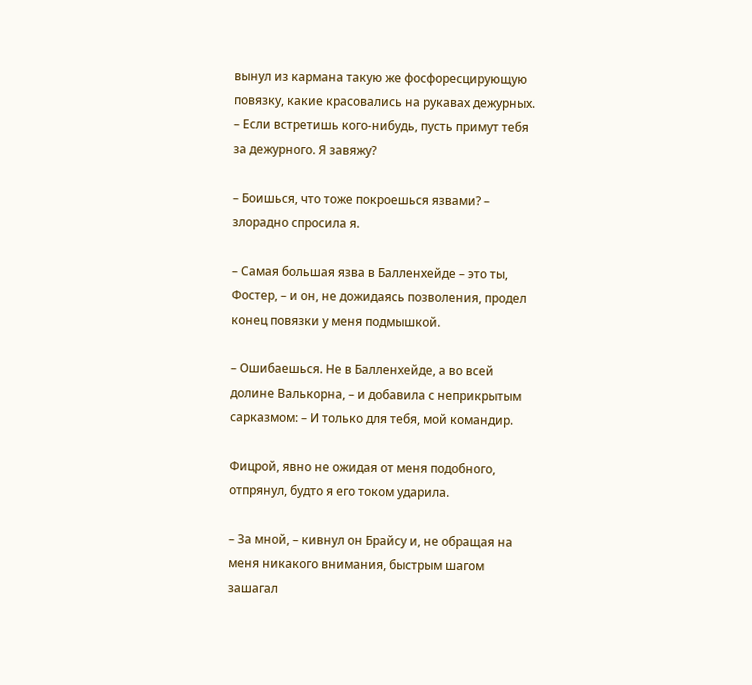вынул из кармана такую же фосфоресцирующую повязку, какие красовались на рукавах дежурных. – Если встретишь кого-нибудь, пусть примут тебя за дежурного. Я завяжу?

– Боишься, что тоже покроешься язвами? – злорадно спросила я.

– Самая большая язва в Балленхейде – это ты, Фостер, – и он, не дожидаясь позволения, продел конец повязки у меня подмышкой.

– Ошибаешься. Не в Балленхейде, а во всей долине Валькорна, – и добавила с неприкрытым сарказмом: – И только для тебя, мой командир.

Фицрой, явно не ожидая от меня подобного, отпрянул, будто я его током ударила.

– За мной, – кивнул он Брайсу и, не обращая на меня никакого внимания, быстрым шагом зашагал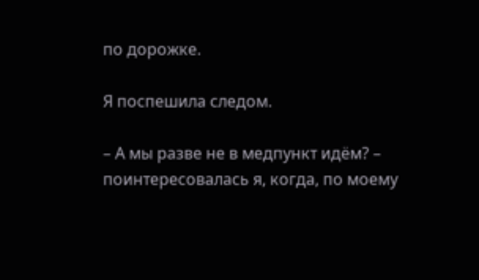по дорожке.

Я поспешила следом.

– А мы разве не в медпункт идём? – поинтересовалась я, когда, по моему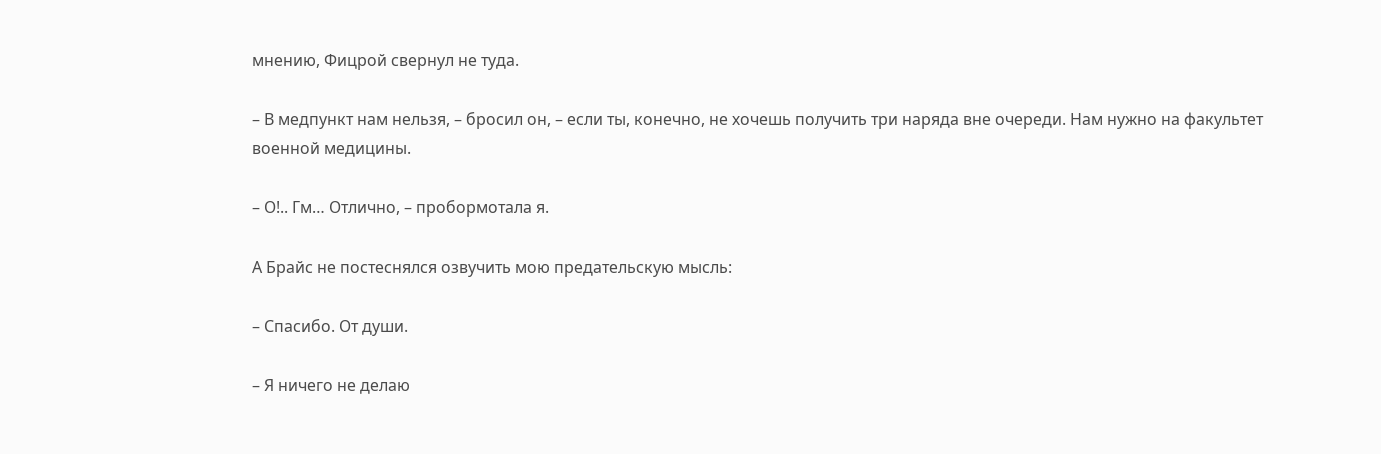мнению, Фицрой свернул не туда.

– В медпункт нам нельзя, – бросил он, – если ты, конечно, не хочешь получить три наряда вне очереди. Нам нужно на факультет военной медицины.

– О!.. Гм… Отлично, – пробормотала я.

А Брайс не постеснялся озвучить мою предательскую мысль:

– Спасибо. От души.

– Я ничего не делаю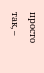просто так, –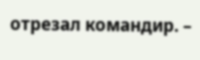отрезал командир. –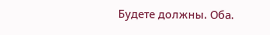Будете должны. Оба.